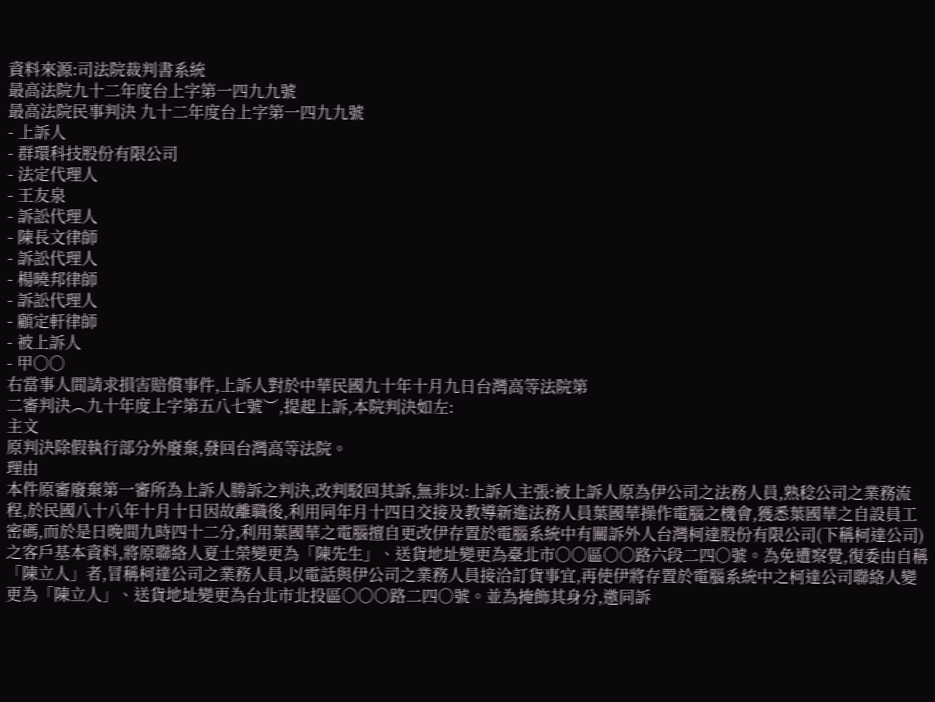資料來源:司法院裁判書系統
最高法院九十二年度台上字第一四九九號
最高法院民事判決 九十二年度台上字第一四九九號
- 上訴人
- 群環科技股份有限公司
- 法定代理人
- 王友泉
- 訴訟代理人
- 陳長文律師
- 訴訟代理人
- 楊曉邦律師
- 訴訟代理人
- 顧定軒律師
- 被上訴人
- 甲○○
右當事人間請求損害賠償事件,上訴人對於中華民國九十年十月九日台灣高等法院第
二審判決︵九十年度上字第五八七號︶,提起上訴,本院判決如左:
主文
原判決除假執行部分外廢棄,發回台灣高等法院。
理由
本件原審廢棄第一審所為上訴人勝訴之判決,改判駁回其訴,無非以:上訴人主張:被上訴人原為伊公司之法務人員,熟稔公司之業務流程,於民國八十八年十月十日因故離職後,利用同年月十四日交接及教導新進法務人員葉國華操作電腦之機會,獲悉葉國華之自設員工密碼,而於是日晚間九時四十二分,利用葉國華之電腦擅自更改伊存置於電腦系統中有關訴外人台灣柯達股份有限公司(下稱柯達公司)之客戶基本資料,將原聯絡人夏士榮變更為「陳先生」、送貨地址變更為臺北市○○區○○路六段二四○號。為免遭察覺,復委由自稱「陳立人」者,冒稱柯達公司之業務人員,以電話與伊公司之業務人員接洽訂貨事宜,再使伊將存置於電腦系統中之柯達公司聯絡人變更為「陳立人」、送貨地址變更為台北市北投區○○○路二四○號。並為掩飾其身分,邀同訴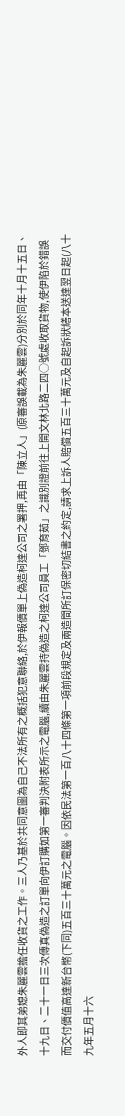外人即其弟媳朱麗雲擔任收貨之工作。三人乃基於共同意圖為自己不法所有之概括犯意聯絡,於伊報價單上偽造柯達公司之署押,再由「陳立人」(原審誤載為朱麗雲)分別於同年十月十五日、十九日、二十一日三次傳真偽造之訂單向伊訂購如第一審判決附表所示之電腦,續由朱麗雲持偽造之柯達公司員工「鄧育茹」之識別證前往上開文林北路二四○號處收取貨物,使伊陷於錯誤而交付價值高達新台幣(下同)五百三十萬元之電腦。因依民法第一百八十四條第一項前段規定及兩造間所訂保密切結書之約定,請求上訴人賠償五百三十萬元及自起訴狀繕本送達翌日起(八十九年五月十六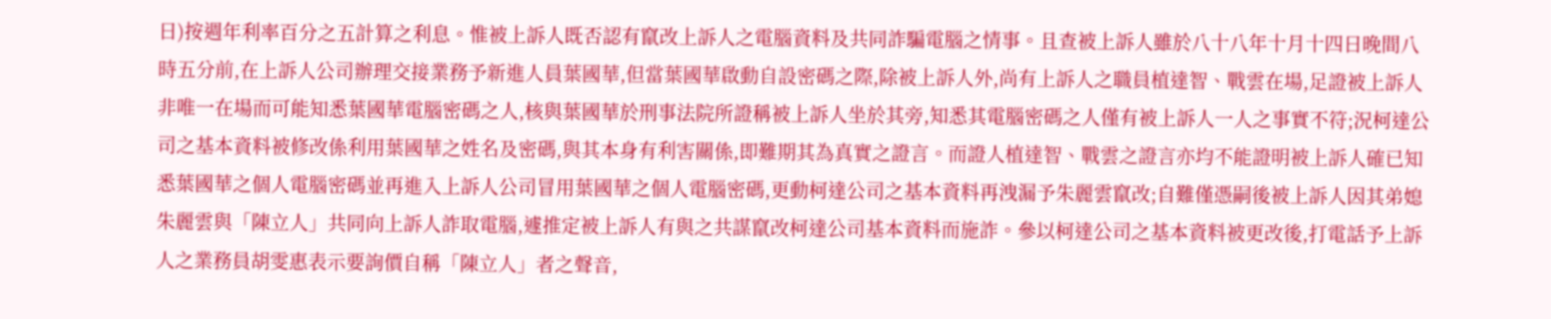日)按週年利率百分之五計算之利息。惟被上訴人既否認有竄改上訴人之電腦資料及共同詐騙電腦之情事。且查被上訴人雖於八十八年十月十四日晚間八時五分前,在上訴人公司辦理交接業務予新進人員葉國華,但當葉國華啟動自設密碼之際,除被上訴人外,尚有上訴人之職員植達智、戰雲在場,足證被上訴人非唯一在場而可能知悉葉國華電腦密碼之人,核與葉國華於刑事法院所證稱被上訴人坐於其旁,知悉其電腦密碼之人僅有被上訴人一人之事實不符;況柯達公司之基本資料被修改係利用葉國華之姓名及密碼,與其本身有利害關係,即難期其為真實之證言。而證人植達智、戰雲之證言亦均不能證明被上訴人確已知悉葉國華之個人電腦密碼並再進入上訴人公司冒用葉國華之個人電腦密碼,更動柯達公司之基本資料再洩漏予朱麗雲竄改;自難僅憑嗣後被上訴人因其弟媳朱麗雲與「陳立人」共同向上訴人詐取電腦,遽推定被上訴人有與之共謀竄改柯達公司基本資料而施詐。參以柯達公司之基本資料被更改後,打電話予上訴人之業務員胡雯惠表示要詢價自稱「陳立人」者之聲音,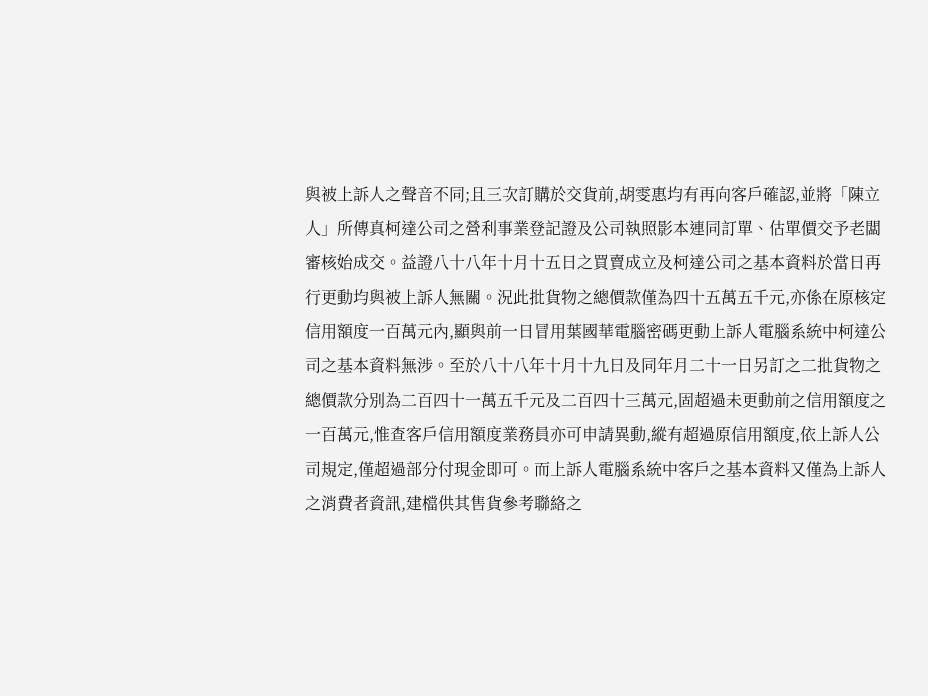與被上訴人之聲音不同;且三次訂購於交貨前,胡雯惠均有再向客戶確認,並將「陳立人」所傳真柯達公司之營利事業登記證及公司執照影本連同訂單、估單價交予老闆審核始成交。益證八十八年十月十五日之買賣成立及柯達公司之基本資料於當日再行更動均與被上訴人無關。況此批貨物之總價款僅為四十五萬五千元,亦係在原核定信用額度一百萬元內,顯與前一日冒用葉國華電腦密碼更動上訴人電腦系統中柯達公司之基本資料無涉。至於八十八年十月十九日及同年月二十一日另訂之二批貨物之總價款分別為二百四十一萬五千元及二百四十三萬元,固超過未更動前之信用額度之一百萬元,惟查客戶信用額度業務員亦可申請異動,縱有超過原信用額度,依上訴人公司規定,僅超過部分付現金即可。而上訴人電腦系統中客戶之基本資料又僅為上訴人之消費者資訊,建檔供其售貨參考聯絡之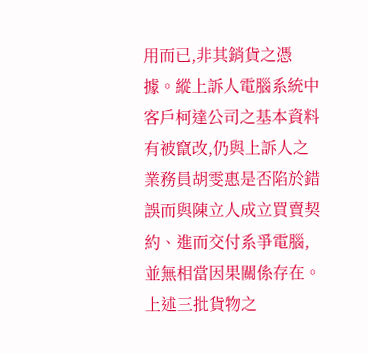用而已,非其銷貨之憑據。縱上訴人電腦系統中客戶柯達公司之基本資料有被竄改,仍與上訴人之業務員胡雯惠是否陷於錯誤而與陳立人成立買賣契約、進而交付系爭電腦,並無相當因果關係存在。上述三批貨物之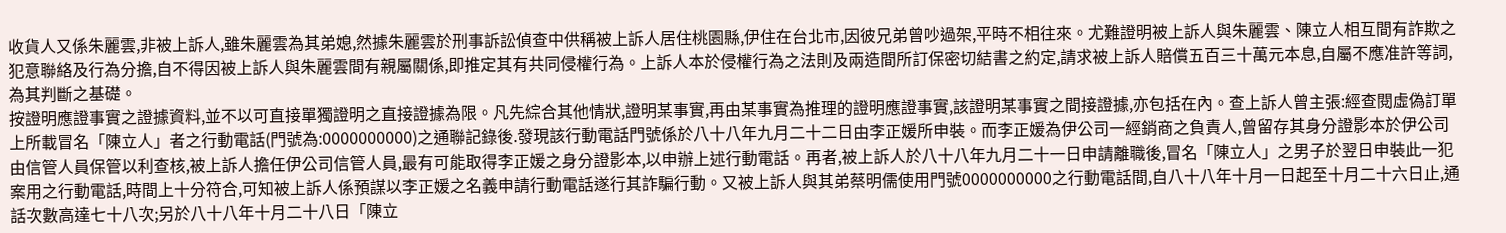收貨人又係朱麗雲,非被上訴人,雖朱麗雲為其弟媳,然據朱麗雲於刑事訴訟偵查中供稱被上訴人居住桃園縣,伊住在台北市,因彼兄弟曾吵過架,平時不相往來。尤難證明被上訴人與朱麗雲、陳立人相互間有詐欺之犯意聯絡及行為分擔,自不得因被上訴人與朱麗雲間有親屬關係,即推定其有共同侵權行為。上訴人本於侵權行為之法則及兩造間所訂保密切結書之約定,請求被上訴人賠償五百三十萬元本息,自屬不應准許等詞,為其判斷之基礎。
按證明應證事實之證據資料,並不以可直接單獨證明之直接證據為限。凡先綜合其他情狀,證明某事實,再由某事實為推理的證明應證事實,該證明某事實之間接證據,亦包括在內。查上訴人曾主張:經查閱虛偽訂單上所載冒名「陳立人」者之行動電話(門號為:0000000000)之通聯記錄後.發現該行動電話門號係於八十八年九月二十二日由李正媛所申裝。而李正媛為伊公司一經銷商之負責人,曾留存其身分證影本於伊公司由信管人員保管以利查核,被上訴人擔任伊公司信管人員,最有可能取得李正媛之身分證影本,以申辦上述行動電話。再者,被上訴人於八十八年九月二十一日申請離職後,冒名「陳立人」之男子於翌日申裝此一犯案用之行動電話,時間上十分符合,可知被上訴人係預謀以李正媛之名義申請行動電話遂行其詐騙行動。又被上訴人與其弟蔡明儒使用門號0000000000之行動電話間,自八十八年十月一日起至十月二十六日止,通話次數高達七十八次;另於八十八年十月二十八日「陳立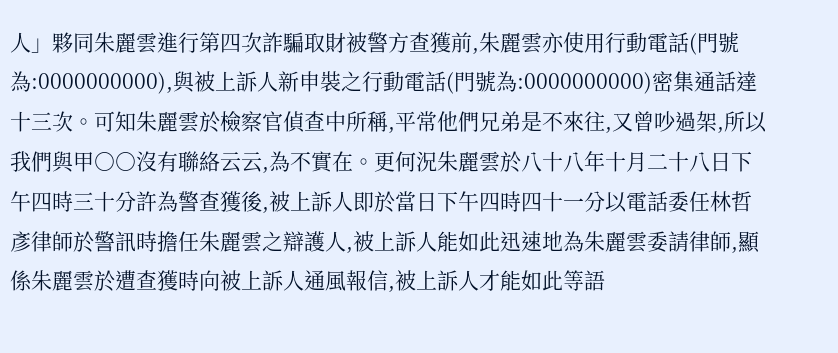人」夥同朱麗雲進行第四次詐騙取財被警方查獲前,朱麗雲亦使用行動電話(門號為:0000000000),與被上訴人新申裝之行動電話(門號為:0000000000)密集通話達十三次。可知朱麗雲於檢察官偵查中所稱,平常他們兄弟是不來往,又曾吵過架,所以我們與甲○○沒有聯絡云云,為不實在。更何況朱麗雲於八十八年十月二十八日下午四時三十分許為警查獲後,被上訴人即於當日下午四時四十一分以電話委任林哲彥律師於警訊時擔任朱麗雲之辯護人,被上訴人能如此迅速地為朱麗雲委請律師,顯係朱麗雲於遭查獲時向被上訴人通風報信,被上訴人才能如此等語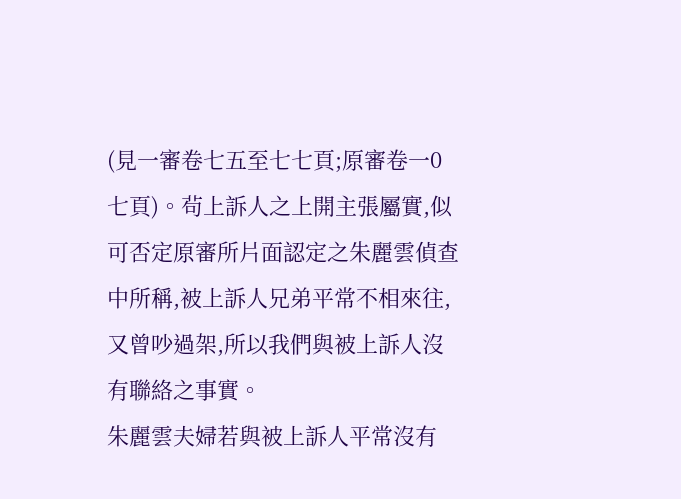(見一審卷七五至七七頁;原審卷一0七頁)。茍上訴人之上開主張屬實,似可否定原審所片面認定之朱麗雲偵查中所稱,被上訴人兄弟平常不相來往,又曾吵過架,所以我們與被上訴人沒有聯絡之事實。
朱麗雲夫婦若與被上訴人平常沒有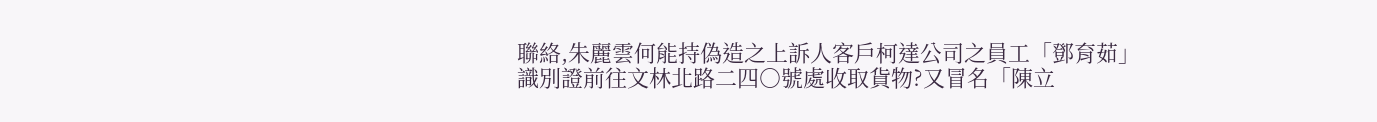聯絡,朱麗雲何能持偽造之上訴人客戶柯達公司之員工「鄧育茹」識別證前往文林北路二四○號處收取貨物?又冒名「陳立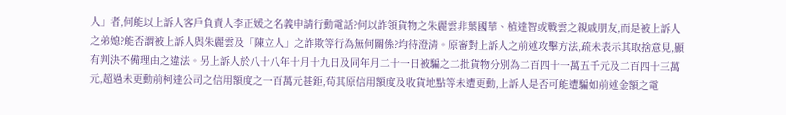人」者,何能以上訴人客戶負責人李正媛之名義申請行動電話?何以詐領貨物之朱麗雲非葉國華、植達智或戰雲之親戚朋友,而是被上訴人之弟媳?能否謂被上訴人與朱麗雲及「陳立人」之詐欺等行為無何關係?均待澄清。原審對上訴人之前述攻擊方法,疏未表示其取捨意見,顯有判決不備理由之違法。另上訴人於八十八年十月十九日及同年月二十一日被騙之二批貨物分別為二百四十一萬五千元及二百四十三萬元,超過未更動前柯達公司之信用額度之一百萬元甚鉅,茍其原信用額度及收貨地點等未遭更動,上訴人是否可能遭騙如前述金額之電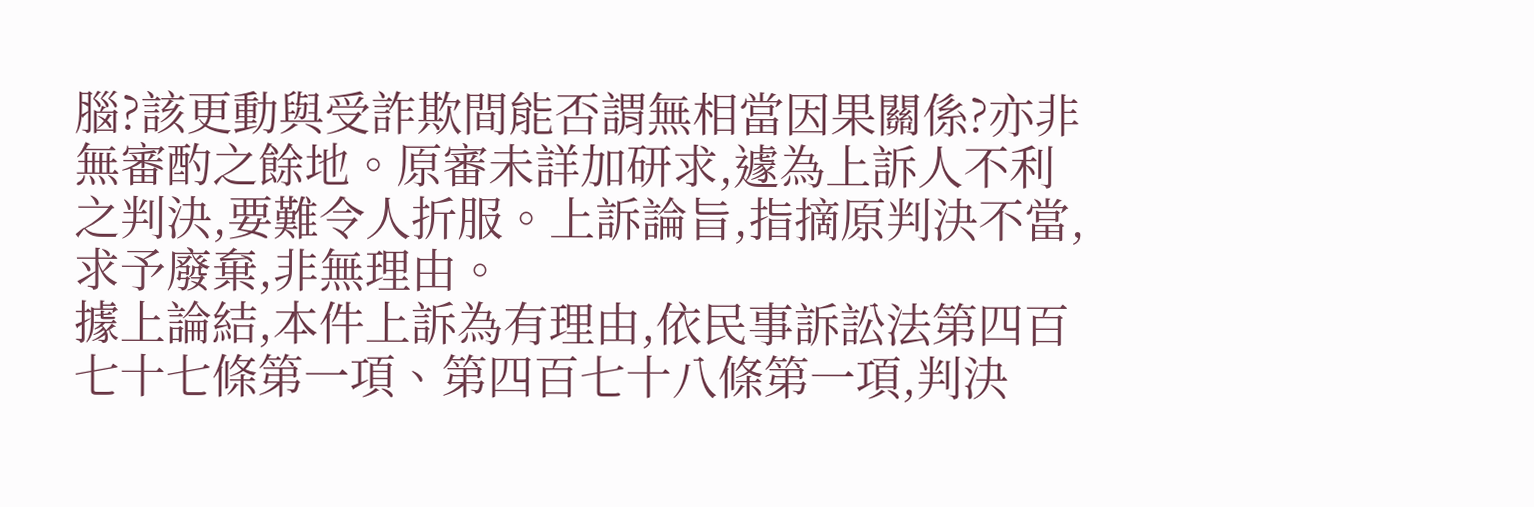腦?該更動與受詐欺間能否謂無相當因果關係?亦非無審酌之餘地。原審未詳加研求,遽為上訴人不利之判決,要難令人折服。上訴論旨,指摘原判決不當,求予廢棄,非無理由。
據上論結,本件上訴為有理由,依民事訴訟法第四百七十七條第一項、第四百七十八條第一項,判決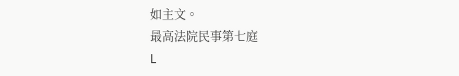如主文。
最高法院民事第七庭
L